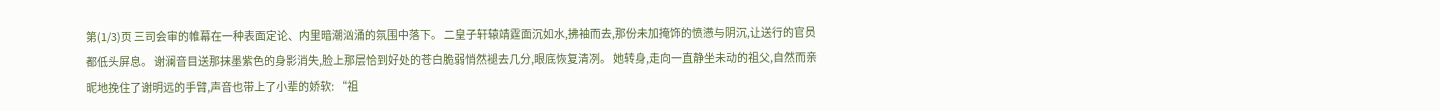第(1/3)页 三司会审的帷幕在一种表面定论、内里暗潮汹涌的氛围中落下。 二皇子轩辕靖霆面沉如水,拂袖而去,那份未加掩饰的愤懑与阴沉,让送行的官员都低头屏息。 谢澜音目送那抹墨紫色的身影消失,脸上那层恰到好处的苍白脆弱悄然褪去几分,眼底恢复清冽。 她转身,走向一直静坐未动的祖父,自然而亲昵地挽住了谢明远的手臂,声音也带上了小辈的娇软: “祖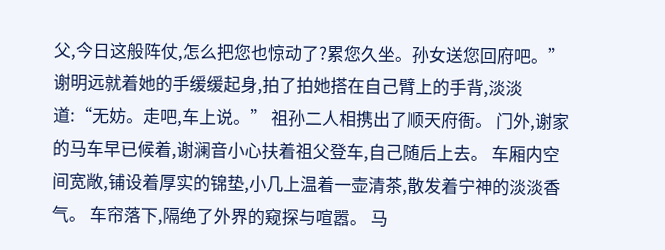父,今日这般阵仗,怎么把您也惊动了?累您久坐。孙女送您回府吧。” 谢明远就着她的手缓缓起身,拍了拍她搭在自己臂上的手背,淡淡道:“无妨。走吧,车上说。” 祖孙二人相携出了顺天府衙。 门外,谢家的马车早已候着,谢澜音小心扶着祖父登车,自己随后上去。 车厢内空间宽敞,铺设着厚实的锦垫,小几上温着一壶清茶,散发着宁神的淡淡香气。 车帘落下,隔绝了外界的窥探与喧嚣。 马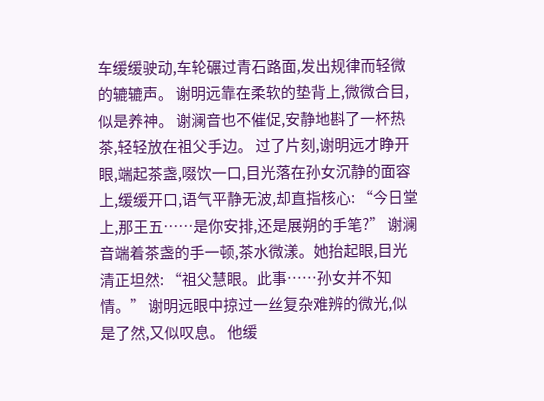车缓缓驶动,车轮碾过青石路面,发出规律而轻微的辘辘声。 谢明远靠在柔软的垫背上,微微合目,似是养神。 谢澜音也不催促,安静地斟了一杯热茶,轻轻放在祖父手边。 过了片刻,谢明远才睁开眼,端起茶盏,啜饮一口,目光落在孙女沉静的面容上,缓缓开口,语气平静无波,却直指核心: “今日堂上,那王五……是你安排,还是展朔的手笔?” 谢澜音端着茶盏的手一顿,茶水微漾。她抬起眼,目光清正坦然: “祖父慧眼。此事……孙女并不知情。” 谢明远眼中掠过一丝复杂难辨的微光,似是了然,又似叹息。 他缓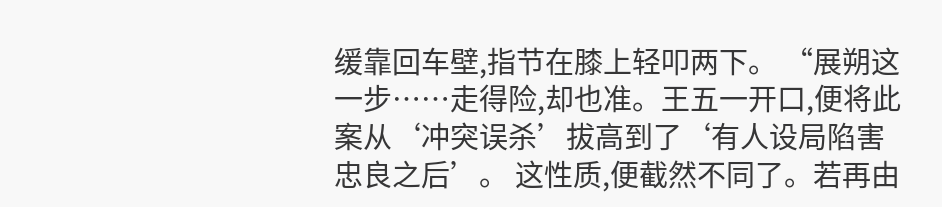缓靠回车壁,指节在膝上轻叩两下。 “展朔这一步……走得险,却也准。王五一开口,便将此案从‘冲突误杀’拔高到了‘有人设局陷害忠良之后’。 这性质,便截然不同了。若再由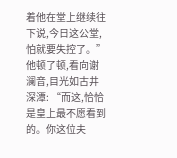着他在堂上继续往下说,今日这公堂,怕就要失控了。” 他顿了顿,看向谢澜音,目光如古井深潭: “而这,恰恰是皇上最不愿看到的。你这位夫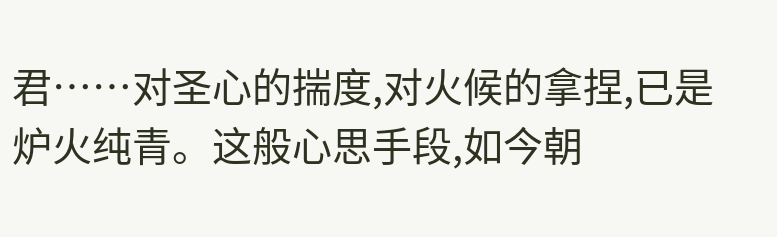君……对圣心的揣度,对火候的拿捏,已是炉火纯青。这般心思手段,如今朝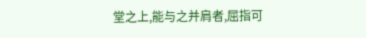堂之上,能与之并肩者,屈指可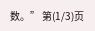数。” 第(1/3)页